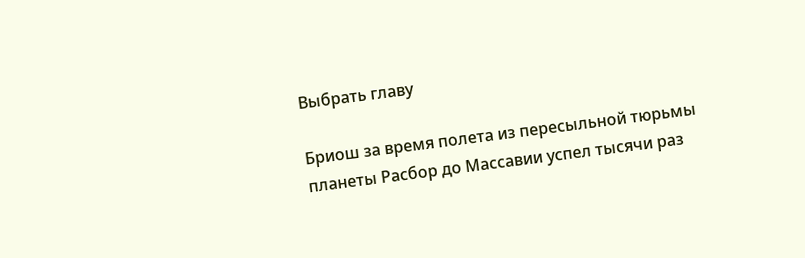Выбрать главу

Бриош за время полета из пересыльной тюрьмы планеты Расбор до Массавии успел тысячи раз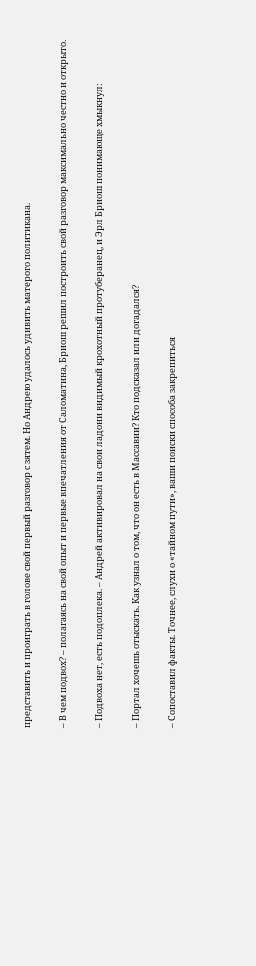представить и проиграть в голове свой первый разговор с зятем. Но Андрею удалось удивить матерого политикана.

– В чем подвох? – полагаясь на свой опыт и первые впечатления от Саломатина, Бриош решил построить свой разговор максимально честно и открыто.

– Подвоха нет, есть подоплека. – Андрей активировал на свои ладони видимый крохотный протуберанец, и Эрл Бриош понимающе хмыкнул:

– Портал хочешь отыскать. Как узнал о том, что он есть в Массавии? Кто подсказал или догадался?

– Сопоставил факты. Точнее, слухи о «тайном пути», ваши поиски способа закрепиться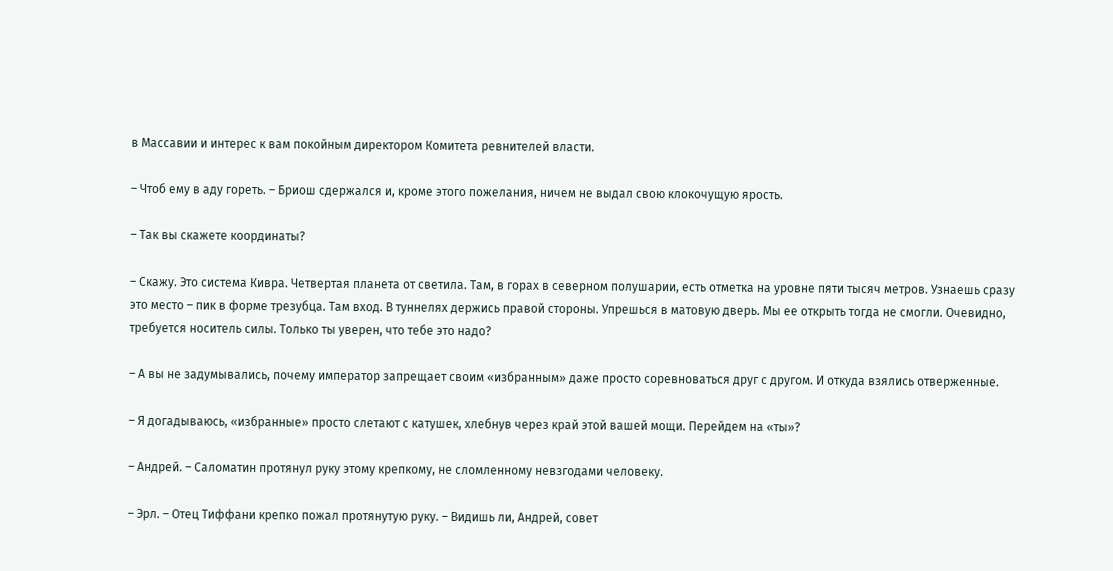в Массавии и интерес к вам покойным директором Комитета ревнителей власти.

– Чтоб ему в аду гореть. – Бриош сдержался и, кроме этого пожелания, ничем не выдал свою клокочущую ярость.

– Так вы скажете координаты?

– Скажу. Это система Кивра. Четвертая планета от светила. Там, в горах в северном полушарии, есть отметка на уровне пяти тысяч метров. Узнаешь сразу это место – пик в форме трезубца. Там вход. В туннелях держись правой стороны. Упрешься в матовую дверь. Мы ее открыть тогда не смогли. Очевидно, требуется носитель силы. Только ты уверен, что тебе это надо?

– А вы не задумывались, почему император запрещает своим «избранным» даже просто соревноваться друг с другом. И откуда взялись отверженные.

– Я догадываюсь, «избранные» просто слетают с катушек, хлебнув через край этой вашей мощи. Перейдем на «ты»?

– Андрей. – Саломатин протянул руку этому крепкому, не сломленному невзгодами человеку.

– Эрл. – Отец Тиффани крепко пожал протянутую руку. – Видишь ли, Андрей, совет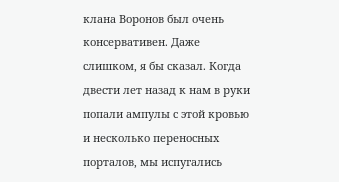клана Воронов был очень консервативен. Даже слишком, я бы сказал. Когда двести лет назад к нам в руки попали ампулы с этой кровью и несколько переносных порталов, мы испугались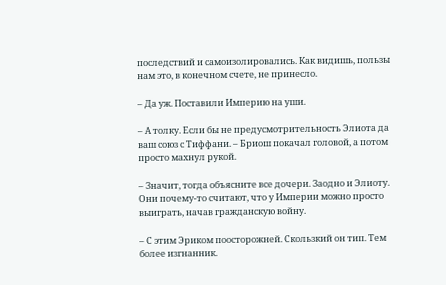последствий и самоизолировались. Как видишь, пользы нам это, в конечном счете, не принесло.

– Да уж. Поставили Империю на уши.

– А толку. Если бы не предусмотрительность Элиота да ваш союз с Тиффани. – Бриош покачал головой, а потом просто махнул рукой.

– Значит, тогда объясните все дочери. Заодно и Элиоту. Они почему-то считают, что у Империи можно просто выиграть, начав гражданскую войну.

– С этим Эриком поосторожней. Скользкий он тип. Тем более изгнанник.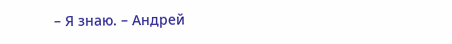– Я знаю. – Андрей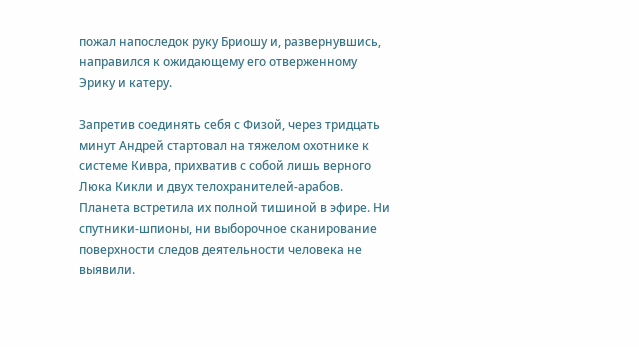пожал напоследок руку Бриошу и, развернувшись, направился к ожидающему его отверженному Эрику и катеру.

Запретив соединять себя с Физой, через тридцать минут Андрей стартовал на тяжелом охотнике к системе Кивра, прихватив с собой лишь верного Люка Кикли и двух телохранителей-арабов. Планета встретила их полной тишиной в эфире. Ни спутники-шпионы, ни выборочное сканирование поверхности следов деятельности человека не выявили.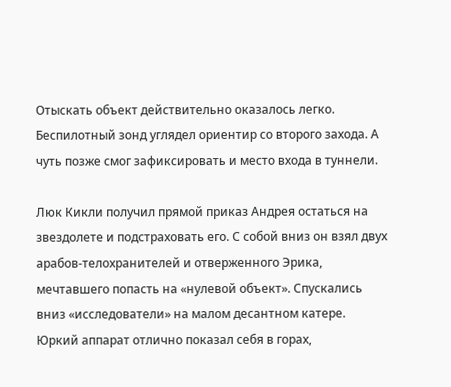Отыскать объект действительно оказалось легко. Беспилотный зонд углядел ориентир со второго захода. А чуть позже смог зафиксировать и место входа в туннели.

Люк Кикли получил прямой приказ Андрея остаться на звездолете и подстраховать его. С собой вниз он взял двух арабов-телохранителей и отверженного Эрика, мечтавшего попасть на «нулевой объект». Спускались вниз «исследователи» на малом десантном катере. Юркий аппарат отлично показал себя в горах,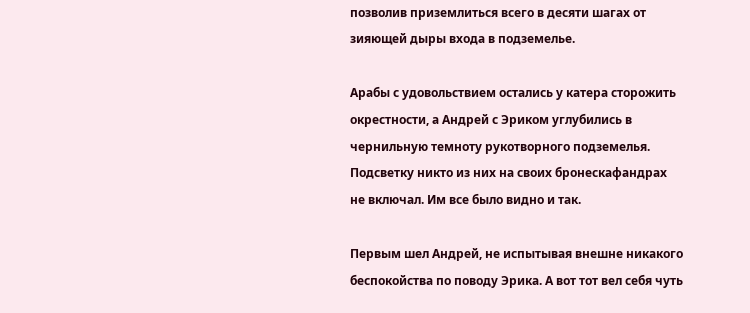позволив приземлиться всего в десяти шагах от зияющей дыры входа в подземелье.

Арабы с удовольствием остались у катера сторожить окрестности, а Андрей с Эриком углубились в чернильную темноту рукотворного подземелья. Подсветку никто из них на своих бронескафандрах не включал. Им все было видно и так.

Первым шел Андрей, не испытывая внешне никакого беспокойства по поводу Эрика. А вот тот вел себя чуть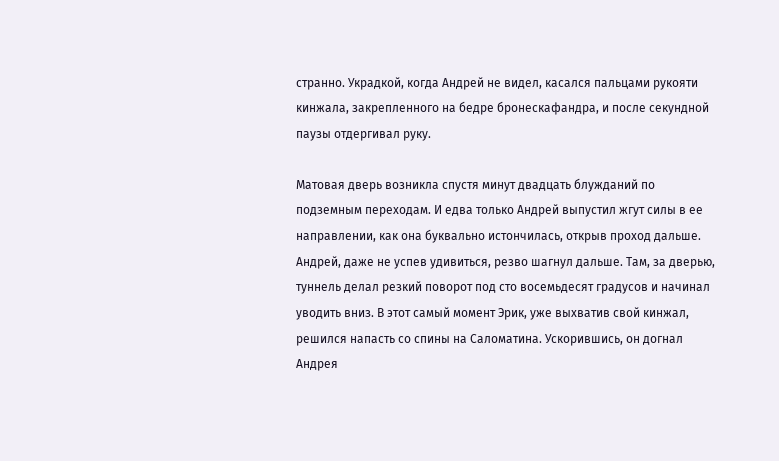странно. Украдкой, когда Андрей не видел, касался пальцами рукояти кинжала, закрепленного на бедре бронескафандра, и после секундной паузы отдергивал руку.

Матовая дверь возникла спустя минут двадцать блужданий по подземным переходам. И едва только Андрей выпустил жгут силы в ее направлении, как она буквально истончилась, открыв проход дальше. Андрей, даже не успев удивиться, резво шагнул дальше. Там, за дверью, туннель делал резкий поворот под сто восемьдесят градусов и начинал уводить вниз. В этот самый момент Эрик, уже выхватив свой кинжал, решился напасть со спины на Саломатина. Ускорившись, он догнал Андрея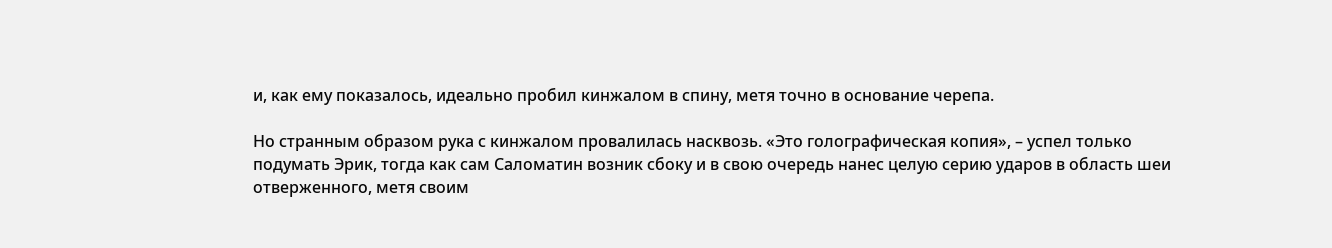и, как ему показалось, идеально пробил кинжалом в спину, метя точно в основание черепа.

Но странным образом рука с кинжалом провалилась насквозь. «Это голографическая копия», – успел только подумать Эрик, тогда как сам Саломатин возник сбоку и в свою очередь нанес целую серию ударов в область шеи отверженного, метя своим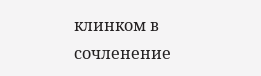клинком в сочленение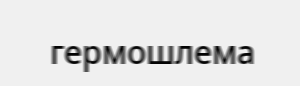гермошлема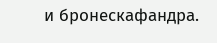и бронескафандра.